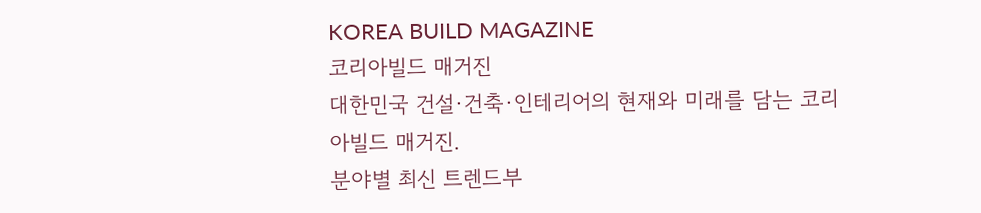KOREA BUILD MAGAZINE
코리아빌드 매거진
대한민국 건설·건축·인테리어의 현재와 미래를 담는 코리아빌드 매거진.
분야별 최신 트렌드부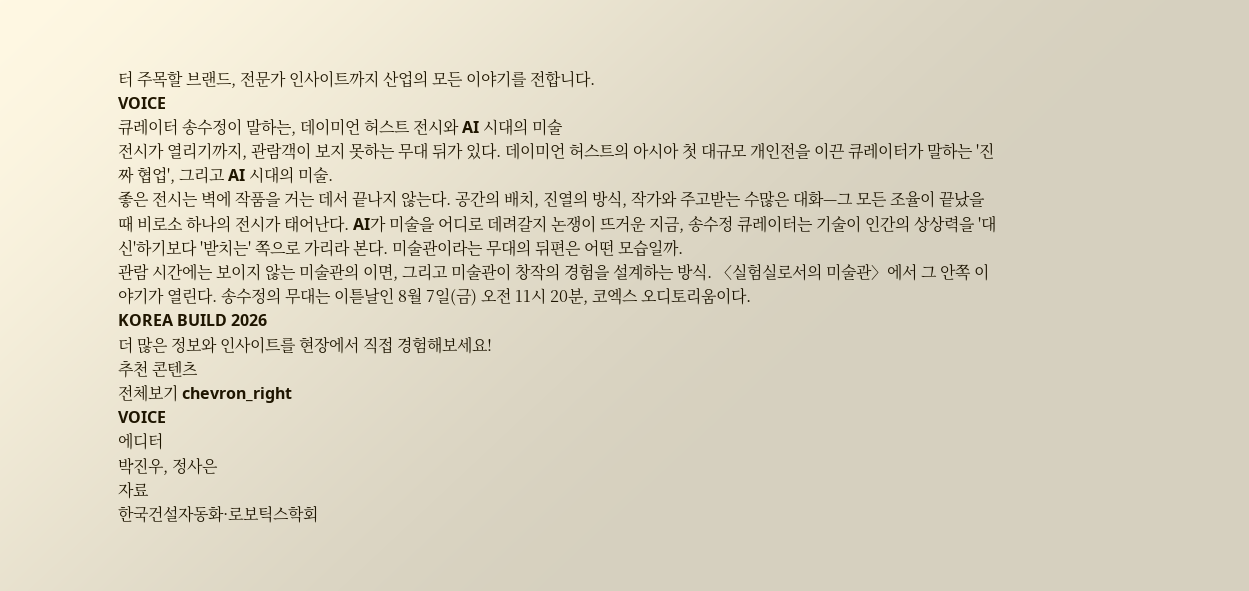터 주목할 브랜드, 전문가 인사이트까지 산업의 모든 이야기를 전합니다.
VOICE
큐레이터 송수정이 말하는, 데이미언 허스트 전시와 AI 시대의 미술
전시가 열리기까지, 관람객이 보지 못하는 무대 뒤가 있다. 데이미언 허스트의 아시아 첫 대규모 개인전을 이끈 큐레이터가 말하는 '진짜 협업', 그리고 AI 시대의 미술.
좋은 전시는 벽에 작품을 거는 데서 끝나지 않는다. 공간의 배치, 진열의 방식, 작가와 주고받는 수많은 대화—그 모든 조율이 끝났을 때 비로소 하나의 전시가 태어난다. AI가 미술을 어디로 데려갈지 논쟁이 뜨거운 지금, 송수정 큐레이터는 기술이 인간의 상상력을 '대신'하기보다 '받치는' 쪽으로 가리라 본다. 미술관이라는 무대의 뒤편은 어떤 모습일까.
관람 시간에는 보이지 않는 미술관의 이면, 그리고 미술관이 창작의 경험을 설계하는 방식. 〈실험실로서의 미술관〉에서 그 안쪽 이야기가 열린다. 송수정의 무대는 이튿날인 8월 7일(금) 오전 11시 20분, 코엑스 오디토리움이다.
KOREA BUILD 2026
더 많은 정보와 인사이트를 현장에서 직접 경험해보세요!
추천 콘텐츠
전체보기 chevron_right
VOICE
에디터
박진우, 정사은
자료
한국건설자동화·로보틱스학회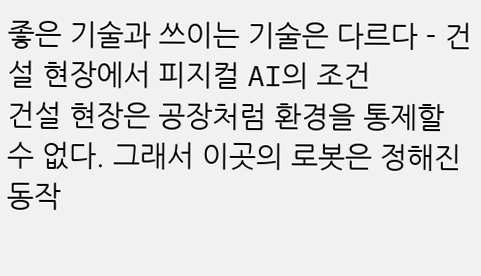좋은 기술과 쓰이는 기술은 다르다 - 건설 현장에서 피지컬 AI의 조건
건설 현장은 공장처럼 환경을 통제할 수 없다. 그래서 이곳의 로봇은 정해진 동작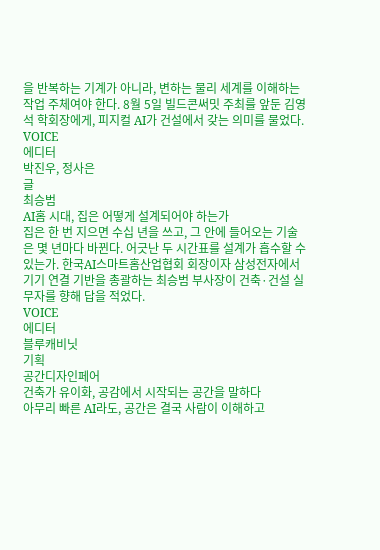을 반복하는 기계가 아니라, 변하는 물리 세계를 이해하는 작업 주체여야 한다. 8월 5일 빌드콘써밋 주최를 앞둔 김영석 학회장에게, 피지컬 AI가 건설에서 갖는 의미를 물었다.
VOICE
에디터
박진우, 정사은
글
최승범
AI홈 시대, 집은 어떻게 설계되어야 하는가
집은 한 번 지으면 수십 년을 쓰고, 그 안에 들어오는 기술은 몇 년마다 바뀐다. 어긋난 두 시간표를 설계가 흡수할 수 있는가. 한국AI스마트홈산업협회 회장이자 삼성전자에서 기기 연결 기반을 총괄하는 최승범 부사장이 건축·건설 실무자를 향해 답을 적었다.
VOICE
에디터
블루캐비닛
기획
공간디자인페어
건축가 유이화, 공감에서 시작되는 공간을 말하다
아무리 빠른 AI라도, 공간은 결국 사람이 이해하고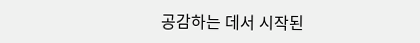공감하는 데서 시작된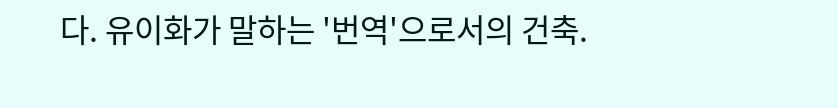다. 유이화가 말하는 '번역'으로서의 건축.